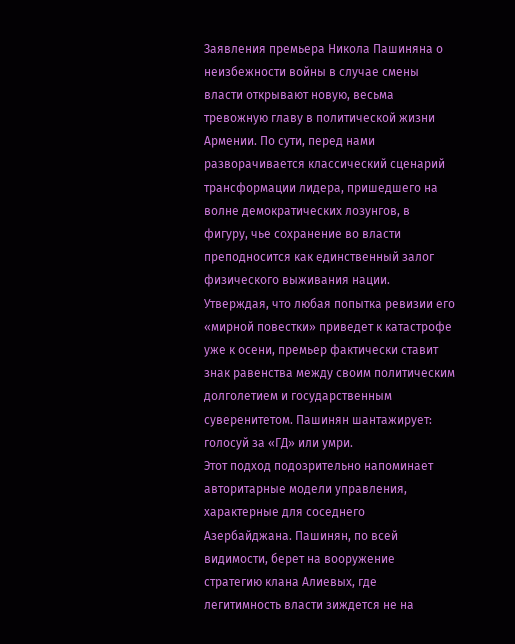Заявления премьера Никола Пашиняна о неизбежности войны в случае смены власти открывают новую, весьма тревожную главу в политической жизни Армении. По сути, перед нами разворачивается классический сценарий трансформации лидера, пришедшего на волне демократических лозунгов, в фигуру, чье сохранение во власти преподносится как единственный залог физического выживания нации.
Утверждая, что любая попытка ревизии его «мирной повестки» приведет к катастрофе уже к осени, премьер фактически ставит знак равенства между своим политическим долголетием и государственным суверенитетом. Пашинян шантажирует: голосуй за «ГД» или умри.
Этот подход подозрительно напоминает авторитарные модели управления, характерные для соседнего Азербайджана. Пашинян, по всей видимости, берет на вооружение стратегию клана Алиевых, где легитимность власти зиждется не на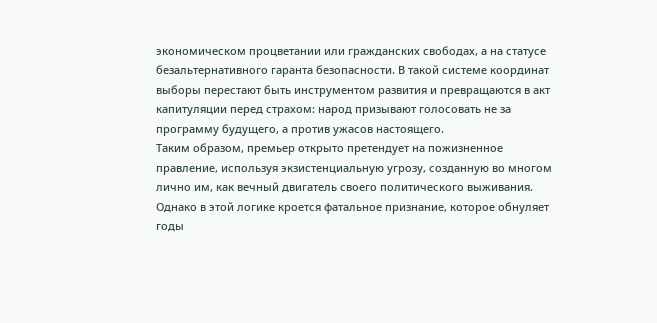экономическом процветании или гражданских свободах, а на статусе безальтернативного гаранта безопасности. В такой системе координат выборы перестают быть инструментом развития и превращаются в акт капитуляции перед страхом: народ призывают голосовать не за программу будущего, а против ужасов настоящего.
Таким образом, премьер открыто претендует на пожизненное правление, используя экзистенциальную угрозу, созданную во многом лично им, как вечный двигатель своего политического выживания.
Однако в этой логике кроется фатальное признание, которое обнуляет годы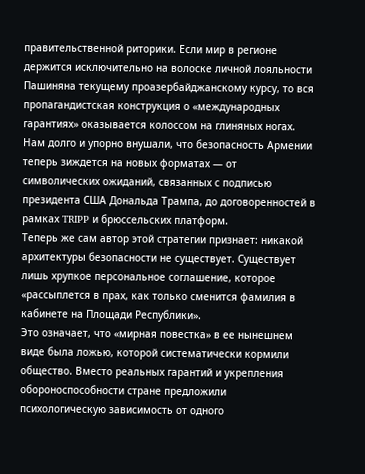правительственной риторики. Если мир в регионе держится исключительно на волоске личной лояльности Пашиняна текущему проазербайджанскому курсу, то вся пропагандистская конструкция о «международных гарантиях» оказывается колоссом на глиняных ногах. Нам долго и упорно внушали, что безопасность Армении теперь зиждется на новых форматах — от символических ожиданий, связанных с подписью президента США Дональда Трампа, до договоренностей в рамках TRIPP и брюссельских платформ.
Теперь же сам автор этой стратегии признает: никакой архитектуры безопасности не существует. Существует лишь хрупкое персональное соглашение, которое «рассыплется в прах, как только сменится фамилия в кабинете на Площади Республики».
Это означает, что «мирная повестка» в ее нынешнем виде была ложью, которой систематически кормили общество. Вместо реальных гарантий и укрепления обороноспособности стране предложили психологическую зависимость от одного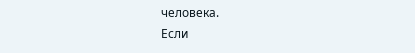человека.
Если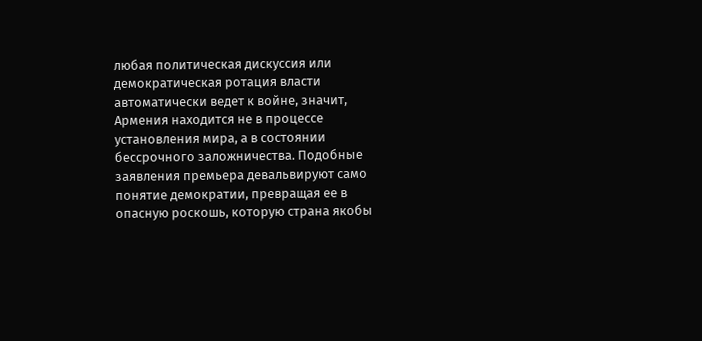любая политическая дискуссия или демократическая ротация власти автоматически ведет к войне, значит, Армения находится не в процессе установления мира, а в состоянии бессрочного заложничества. Подобные заявления премьера девальвируют само понятие демократии, превращая ее в опасную роскошь, которую страна якобы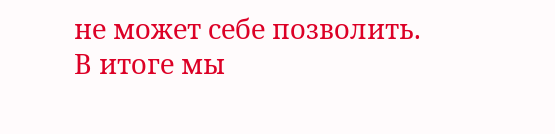не может себе позволить.
В итоге мы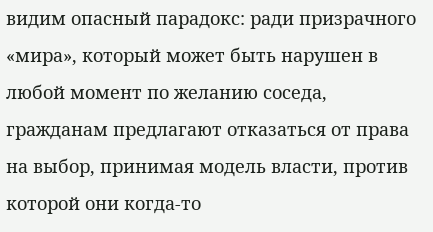видим опасный парадокс: ради призрачного «мира», который может быть нарушен в любой момент по желанию соседа, гражданам предлагают отказаться от права на выбор, принимая модель власти, против которой они когда-то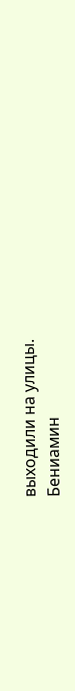выходили на улицы.
Бениамин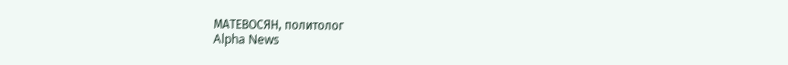МАТЕВОСЯН, политолог
Alpha News